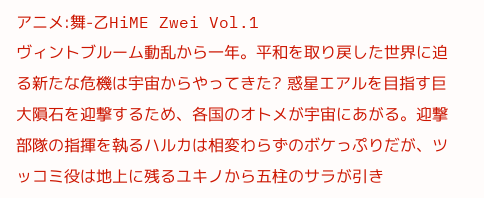アニメ:舞-乙HiME Zwei Vol.1
ヴィントブルーム動乱から一年。平和を取り戻した世界に迫る新たな危機は宇宙からやってきた? 惑星エアルを目指す巨大隕石を迎撃するため、各国のオトメが宇宙にあがる。迎撃部隊の指揮を執るハルカは相変わらずのボケっぷりだが、ツッコミ役は地上に残るユキノから五柱のサラが引き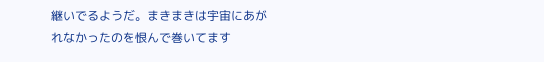継いでるようだ。まきまきは宇宙にあがれなかったのを恨んで巻いてます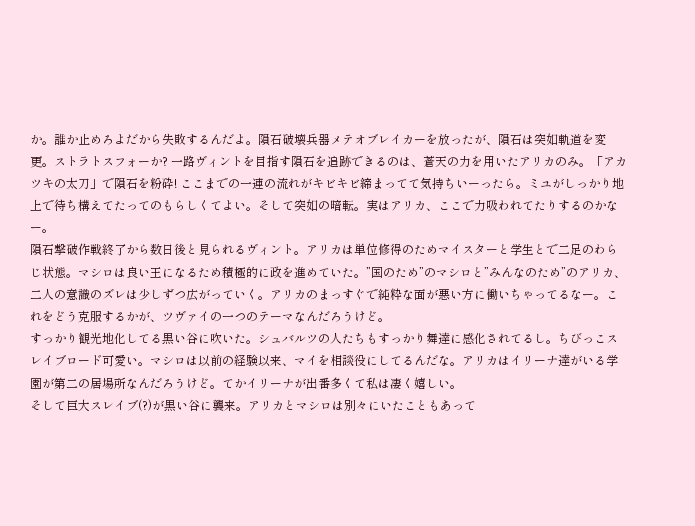か。誰か止めろよだから失敗するんだよ。隕石破壊兵器メテオブレイカーを放ったが、隕石は突如軌道を変更。ストラトスフォーか? 一路ヴィントを目指す隕石を追跡できるのは、蒼天の力を用いたアリカのみ。「アカツキの太刀」で隕石を粉砕! ここまでの一連の流れがキビキビ締まってて気持ちいーったら。ミユがしっかり地上で待ち構えてたってのもらしくてよい。そして突如の暗転。実はアリカ、ここで力吸われてたりするのかなー。
隕石撃破作戦終了から数日後と見られるヴィント。アリカは単位修得のためマイスターと学生とで二足のわらじ状態。マシロは良い王になるため積極的に政を進めていた。”国のため”のマシロと”みんなのため”のアリカ、二人の意識のズレは少しずつ広がっていく。アリカのまっすぐで純粋な面が悪い方に働いちゃってるなー。これをどう克服するかが、ツヴァイの一つのテーマなんだろうけど。
すっかり観光地化してる黒い谷に吹いた。シュバルツの人たちもすっかり舞達に感化されてるし。ちびっこスレイブロード可愛い。マシロは以前の経験以来、マイを相談役にしてるんだな。アリカはイリーナ達がいる学園が第二の居場所なんだろうけど。てかイリーナが出番多くて私は凄く嬉しい。
そして巨大スレイブ(?)が黒い谷に襲来。アリカとマシロは別々にいたこともあって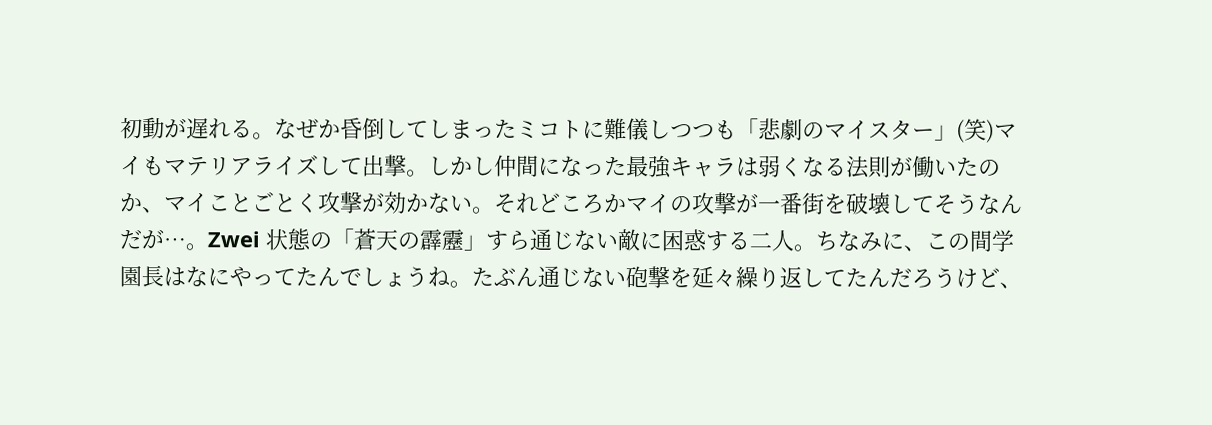初動が遅れる。なぜか昏倒してしまったミコトに難儀しつつも「悲劇のマイスター」(笑)マイもマテリアライズして出撃。しかし仲間になった最強キャラは弱くなる法則が働いたのか、マイことごとく攻撃が効かない。それどころかマイの攻撃が一番街を破壊してそうなんだが…。Zwei 状態の「蒼天の霹靂」すら通じない敵に困惑する二人。ちなみに、この間学園長はなにやってたんでしょうね。たぶん通じない砲撃を延々繰り返してたんだろうけど、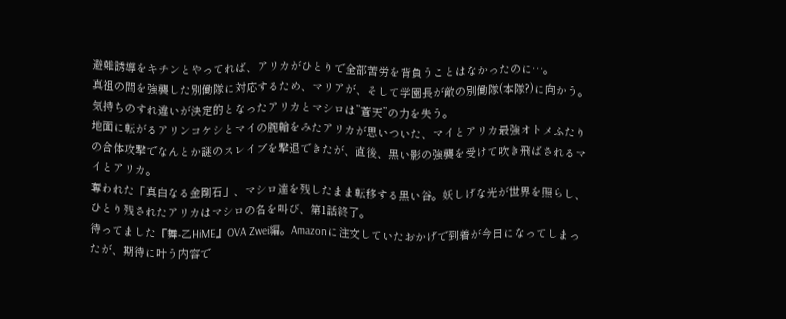避難誘導をキチンとやってれば、アリカがひとりで全部苦労を背負うことはなかったのに…。
真祖の間を強襲した別働隊に対応するため、マリアが、そして学園長が敵の別働隊(本隊?)に向かう。気持ちのすれ違いが決定的となったアリカとマシロは”蒼天”の力を失う。
地面に転がるアリンコケシとマイの腕輪をみたアリカが思いついた、マイとアリカ最強オトメふたりの合体攻撃でなんとか謎のスレイブを撃退できたが、直後、黒い影の強襲を受けて吹き飛ばされるマイとアリカ。
奪われた「真白なる金剛石」、マシロ達を残したまま転移する黒い谷。妖しげな光が世界を照らし、ひとり残されたアリカはマシロの名を叫び、第1話終了。
待ってました『舞-乙HiME』OVA Zwei編。Amazonに注文していたおかげで到着が今日になってしまったが、期待に叶う内容で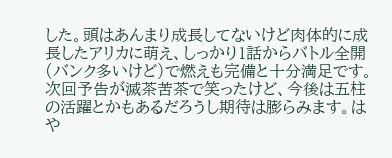した。頭はあんまり成長してないけど肉体的に成長したアリカに萌え、しっかり1話からバトル全開(バンク多いけど)で燃えも完備と十分満足です。次回予告が滅茶苦茶で笑ったけど、今後は五柱の活躍とかもあるだろうし期待は膨らみます。はや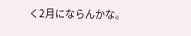く2月にならんかな。